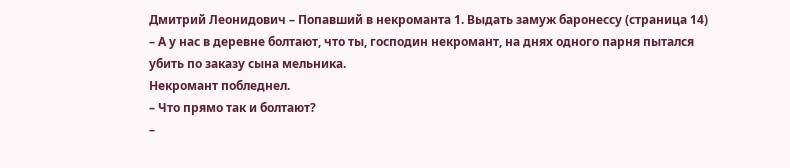Дмитрий Леонидович – Попавший в некроманта 1. Выдать замуж баронессу (страница 14)
– А у нас в деревне болтают, что ты, господин некромант, на днях одного парня пытался убить по заказу сына мельника.
Некромант побледнел.
– Что прямо так и болтают?
–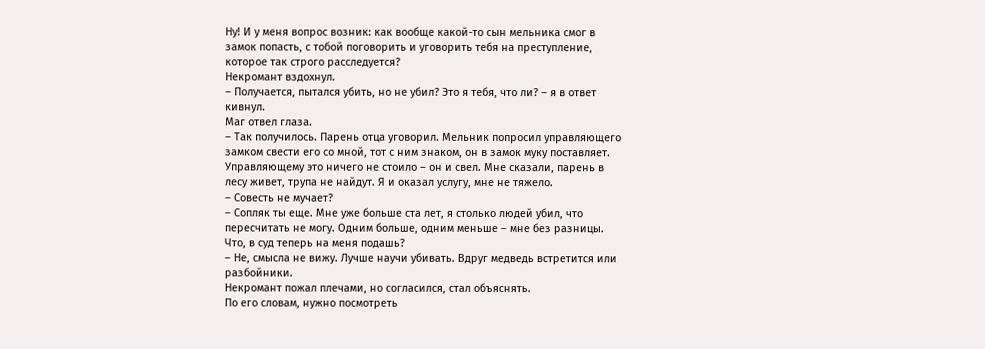Ну! И у меня вопрос возник: как вообще какой-то сын мельника смог в замок попасть, с тобой поговорить и уговорить тебя на преступление, которое так строго расследуется?
Некромант вздохнул.
– Получается, пытался убить, но не убил? Это я тебя, что ли? – я в ответ кивнул.
Маг отвел глаза.
– Так получилось. Парень отца уговорил. Мельник попросил управляющего замком свести его со мной, тот с ним знаком, он в замок муку поставляет. Управляющему это ничего не стоило – он и свел. Мне сказали, парень в лесу живет, трупа не найдут. Я и оказал услугу, мне не тяжело.
– Совесть не мучает?
– Сопляк ты еще. Мне уже больше ста лет, я столько людей убил, что пересчитать не могу. Одним больше, одним меньше – мне без разницы. Что, в суд теперь на меня подашь?
– Не, смысла не вижу. Лучше научи убивать. Вдруг медведь встретится или разбойники.
Некромант пожал плечами, но согласился, стал объяснять.
По его словам, нужно посмотреть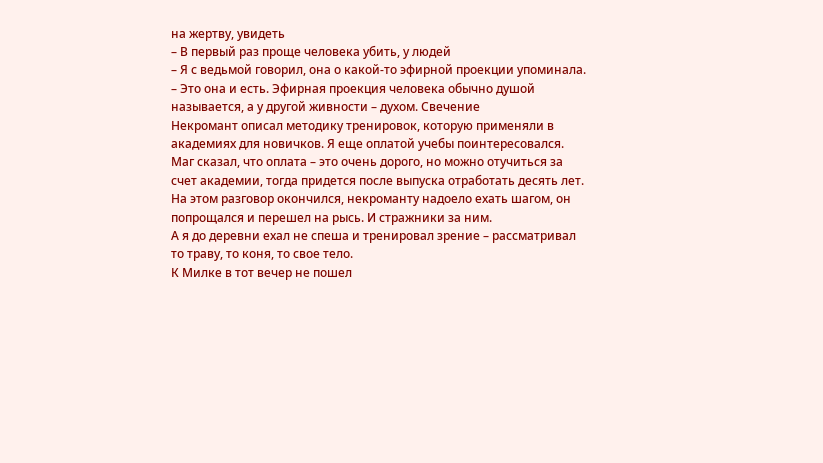на жертву, увидеть
– В первый раз проще человека убить, у людей
– Я с ведьмой говорил, она о какой-то эфирной проекции упоминала.
– Это она и есть. Эфирная проекция человека обычно душой называется, а у другой живности – духом. Свечение
Некромант описал методику тренировок, которую применяли в академиях для новичков. Я еще оплатой учебы поинтересовался. Маг сказал, что оплата – это очень дорого, но можно отучиться за счет академии, тогда придется после выпуска отработать десять лет. На этом разговор окончился, некроманту надоело ехать шагом, он попрощался и перешел на рысь. И стражники за ним.
А я до деревни ехал не спеша и тренировал зрение – рассматривал то траву, то коня, то свое тело.
К Милке в тот вечер не пошел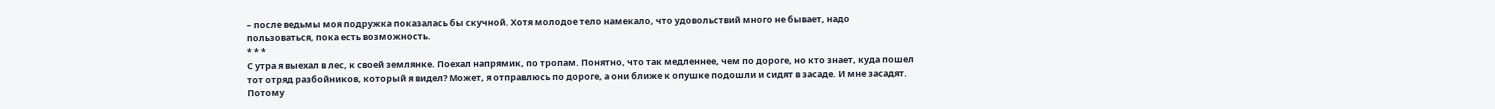– после ведьмы моя подружка показалась бы скучной. Хотя молодое тело намекало, что удовольствий много не бывает, надо пользоваться, пока есть возможность.
* * *
С утра я выехал в лес, к своей землянке. Поехал напрямик, по тропам. Понятно, что так медленнее, чем по дороге, но кто знает, куда пошел тот отряд разбойников, который я видел? Может, я отправлюсь по дороге, а они ближе к опушке подошли и сидят в засаде. И мне засадят. Потому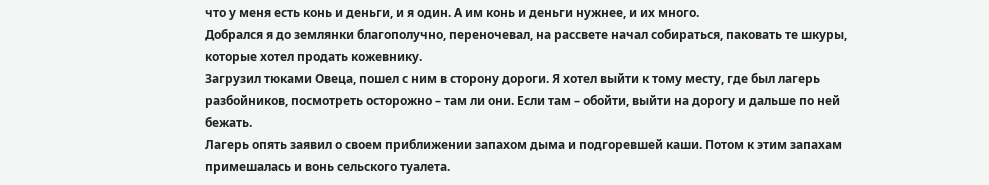что у меня есть конь и деньги, и я один. А им конь и деньги нужнее, и их много.
Добрался я до землянки благополучно, переночевал, на рассвете начал собираться, паковать те шкуры, которые хотел продать кожевнику.
Загрузил тюками Овеца, пошел с ним в сторону дороги. Я хотел выйти к тому месту, где был лагерь разбойников, посмотреть осторожно – там ли они. Если там – обойти, выйти на дорогу и дальше по ней бежать.
Лагерь опять заявил о своем приближении запахом дыма и подгоревшей каши. Потом к этим запахам примешалась и вонь сельского туалета.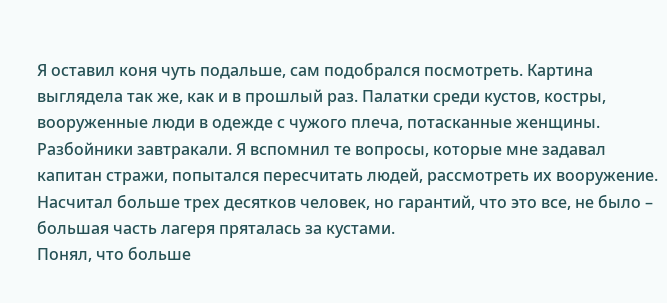Я оставил коня чуть подальше, сам подобрался посмотреть. Картина выглядела так же, как и в прошлый раз. Палатки среди кустов, костры, вооруженные люди в одежде с чужого плеча, потасканные женщины. Разбойники завтракали. Я вспомнил те вопросы, которые мне задавал капитан стражи, попытался пересчитать людей, рассмотреть их вооружение. Насчитал больше трех десятков человек, но гарантий, что это все, не было – большая часть лагеря пряталась за кустами.
Понял, что больше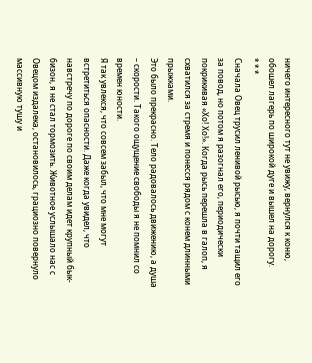ничего интересного тут не увижу, вернулся к коню, обошел лагерь по широкой дуге и вышел на дорогу.
* * *
Сначала Овец трусил ленивой рысью, я почти тащил его за повод, но потом я разогнал его, периодически покрикивая «Хо! Хо!». Когда рысь перешла в галоп, я схватился за стремя и понесся рядом с конем длинными прыжками.
Это было прекрасно. Тело радовалось движению, а душа – скорости. Такого ощущение свободы я не помнил со времен юности.
Я так увлекся, что совсем забыл, что мне могут встретиться опасности. Даже когда увидел, что навстречу по дороге по своим делам идет крупный бык-бизон, я не стал тормозить. Животное услышало нас с Овецом издалека, остановилось, грациозно повернуло массивную тушу и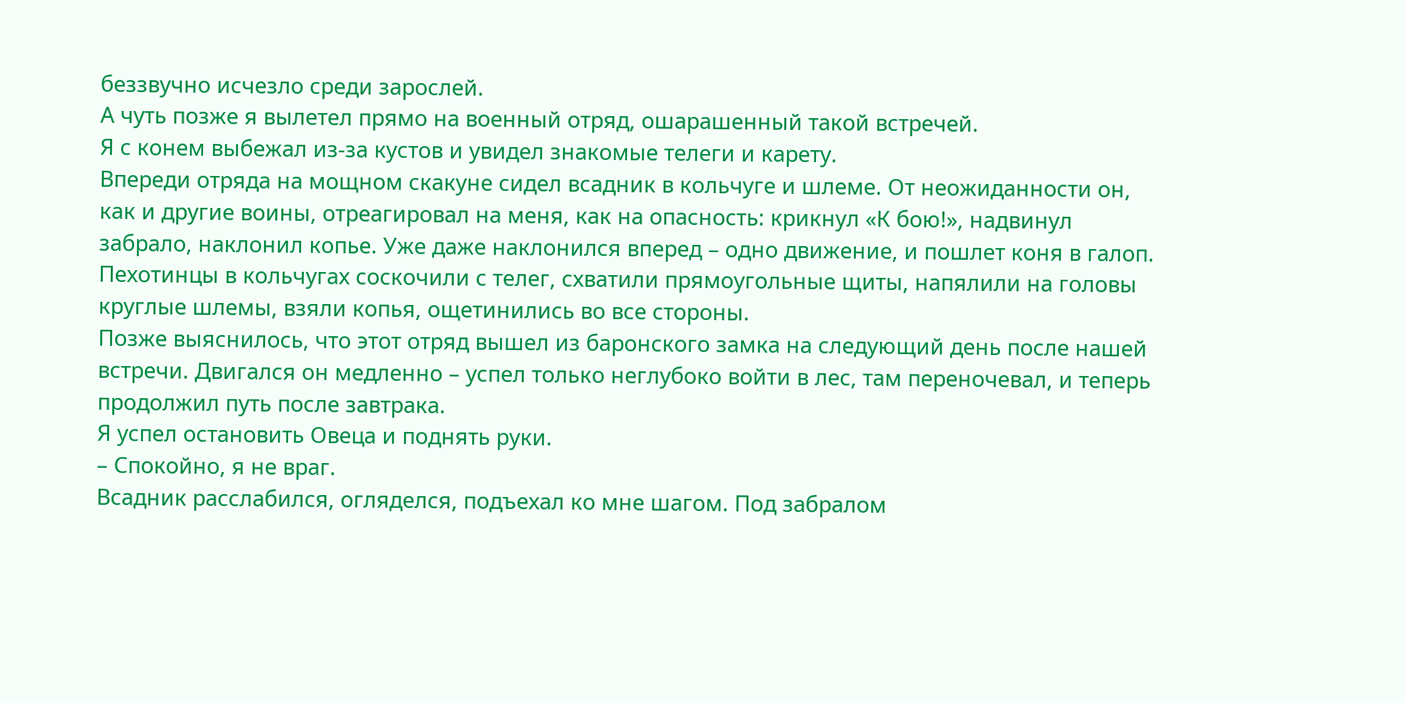беззвучно исчезло среди зарослей.
А чуть позже я вылетел прямо на военный отряд, ошарашенный такой встречей.
Я с конем выбежал из-за кустов и увидел знакомые телеги и карету.
Впереди отряда на мощном скакуне сидел всадник в кольчуге и шлеме. От неожиданности он, как и другие воины, отреагировал на меня, как на опасность: крикнул «К бою!», надвинул забрало, наклонил копье. Уже даже наклонился вперед – одно движение, и пошлет коня в галоп.
Пехотинцы в кольчугах соскочили с телег, схватили прямоугольные щиты, напялили на головы круглые шлемы, взяли копья, ощетинились во все стороны.
Позже выяснилось, что этот отряд вышел из баронского замка на следующий день после нашей встречи. Двигался он медленно – успел только неглубоко войти в лес, там переночевал, и теперь продолжил путь после завтрака.
Я успел остановить Овеца и поднять руки.
– Спокойно, я не враг.
Всадник расслабился, огляделся, подъехал ко мне шагом. Под забралом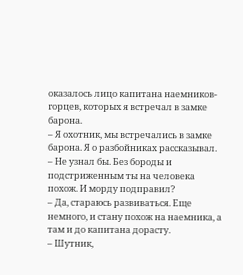оказалось лицо капитана наемников-горцев, которых я встречал в замке барона.
– Я охотник, мы встречались в замке барона. Я о разбойниках рассказывал.
– Не узнал бы. Без бороды и подстриженным ты на человека похож. И морду подправил?
– Да, стараюсь развиваться. Еще немного, и стану похож на наемника, а там и до капитана дорасту.
– Шутник,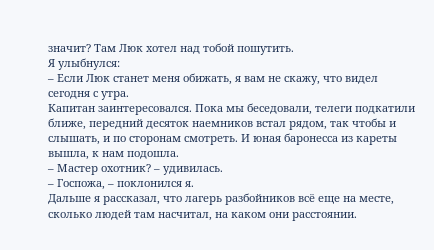значит? Там Люк хотел над тобой пошутить.
Я улыбнулся:
– Если Люк станет меня обижать, я вам не скажу, что видел сегодня с утра.
Капитан заинтересовался. Пока мы беседовали, телеги подкатили ближе, передний десяток наемников встал рядом, так чтобы и слышать, и по сторонам смотреть. И юная баронесса из кареты вышла, к нам подошла.
– Мастер охотник? – удивилась.
– Госпожа, – поклонился я.
Дальше я рассказал, что лагерь разбойников всё еще на месте, сколько людей там насчитал, на каком они расстоянии.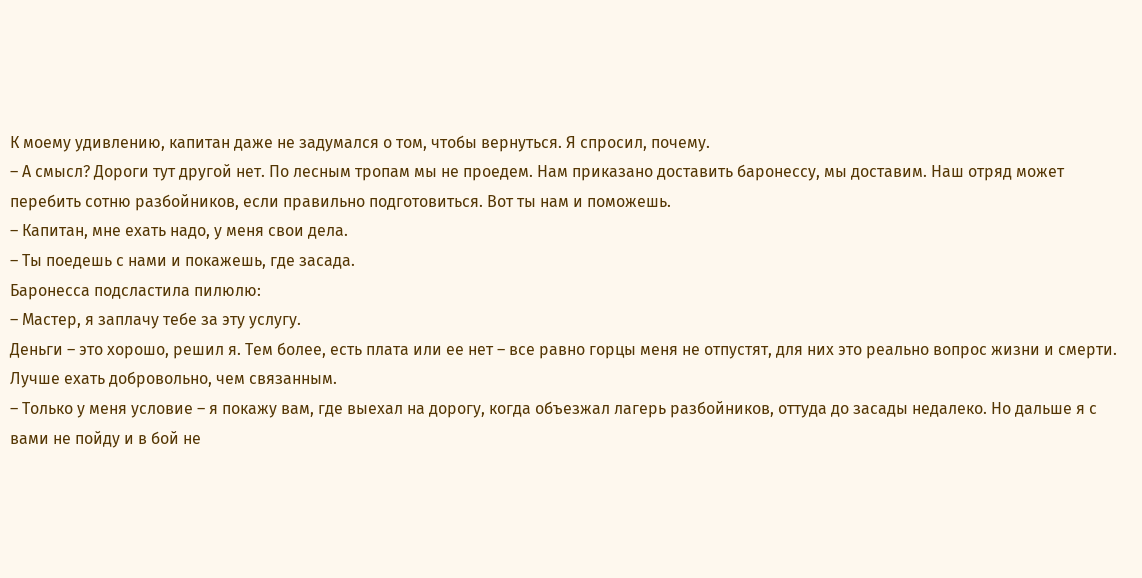К моему удивлению, капитан даже не задумался о том, чтобы вернуться. Я спросил, почему.
– А смысл? Дороги тут другой нет. По лесным тропам мы не проедем. Нам приказано доставить баронессу, мы доставим. Наш отряд может перебить сотню разбойников, если правильно подготовиться. Вот ты нам и поможешь.
– Капитан, мне ехать надо, у меня свои дела.
– Ты поедешь с нами и покажешь, где засада.
Баронесса подсластила пилюлю:
– Мастер, я заплачу тебе за эту услугу.
Деньги – это хорошо, решил я. Тем более, есть плата или ее нет – все равно горцы меня не отпустят, для них это реально вопрос жизни и смерти. Лучше ехать добровольно, чем связанным.
– Только у меня условие – я покажу вам, где выехал на дорогу, когда объезжал лагерь разбойников, оттуда до засады недалеко. Но дальше я с вами не пойду и в бой не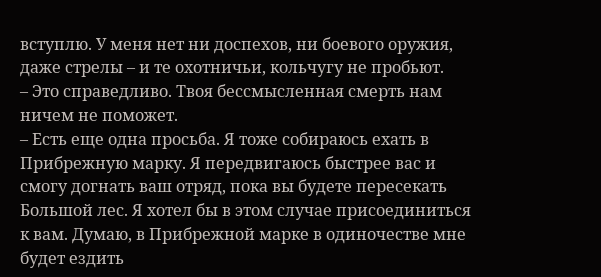вступлю. У меня нет ни доспехов, ни боевого оружия, даже стрелы – и те охотничьи, кольчугу не пробьют.
– Это справедливо. Твоя бессмысленная смерть нам ничем не поможет.
– Есть еще одна просьба. Я тоже собираюсь ехать в Прибрежную марку. Я передвигаюсь быстрее вас и смогу догнать ваш отряд, пока вы будете пересекать Большой лес. Я хотел бы в этом случае присоединиться к вам. Думаю, в Прибрежной марке в одиночестве мне будет ездить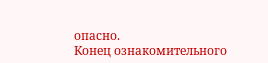опасно.
Конец ознакомительного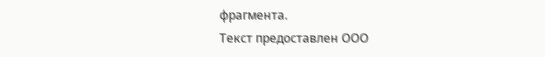фрагмента.
Текст предоставлен ООО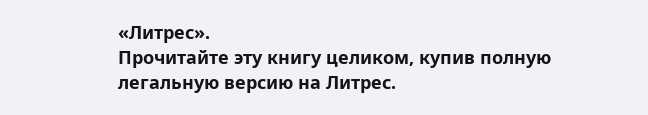«Литрес».
Прочитайте эту книгу целиком, купив полную легальную версию на Литрес.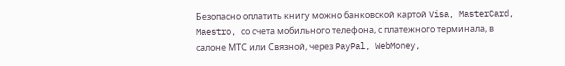Безопасно оплатить книгу можно банковской картой Visa, MasterCard, Maestro, со счета мобильного телефона, с платежного терминала, в салоне МТС или Связной, через PayPal, WebMoney,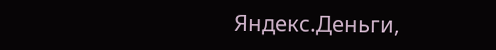Яндекс.Деньги,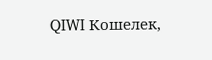QIWI Кошелек,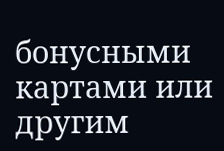бонусными картами или другим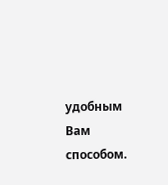удобным Вам способом.